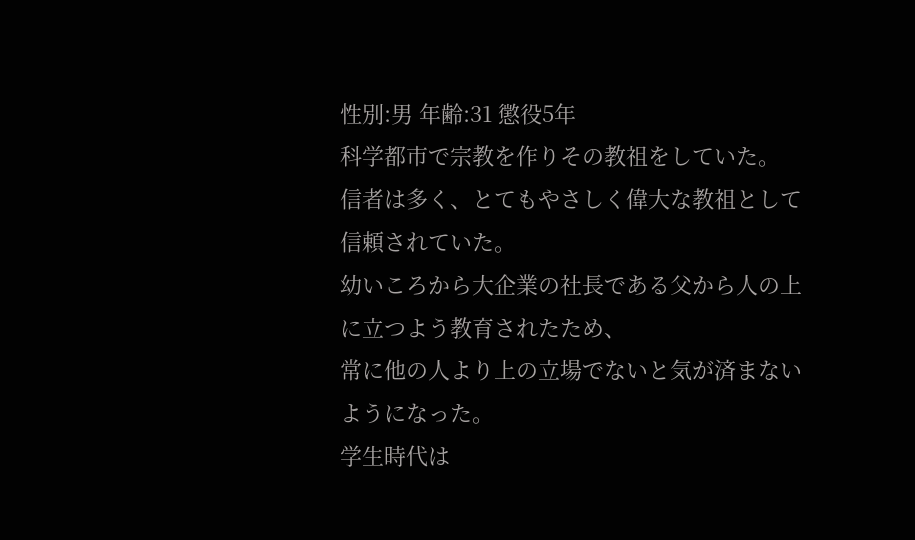性別:男 年齢:31 懲役5年
科学都市で宗教を作りその教祖をしていた。
信者は多く、とてもやさしく偉大な教祖として信頼されていた。
幼いころから大企業の社長である父から人の上に立つよう教育されたため、
常に他の人より上の立場でないと気が済まないようになった。
学生時代は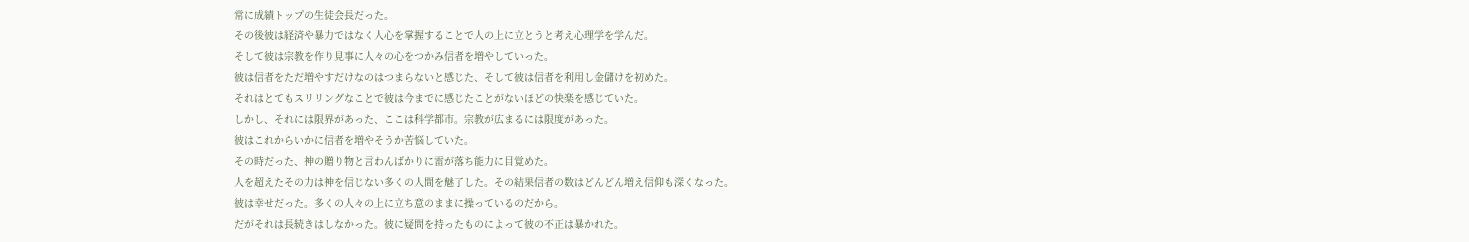常に成績トップの生徒会長だった。
その後彼は経済や暴力ではなく人心を掌握することで人の上に立とうと考え心理学を学んだ。
そして彼は宗教を作り見事に人々の心をつかみ信者を増やしていった。
彼は信者をただ増やすだけなのはつまらないと感じた、そして彼は信者を利用し金儲けを初めた。
それはとてもスリリングなことで彼は今までに感じたことがないほどの快楽を感じていた。
しかし、それには限界があった、ここは科学都市。宗教が広まるには限度があった。
彼はこれからいかに信者を増やそうか苦悩していた。
その時だった、神の贈り物と言わんばかりに雷が落ち能力に目覚めた。
人を超えたその力は神を信じない多くの人間を魅了した。その結果信者の数はどんどん増え信仰も深くなった。
彼は幸せだった。多くの人々の上に立ち意のままに操っているのだから。
だがそれは長続きはしなかった。彼に疑問を持ったものによって彼の不正は暴かれた。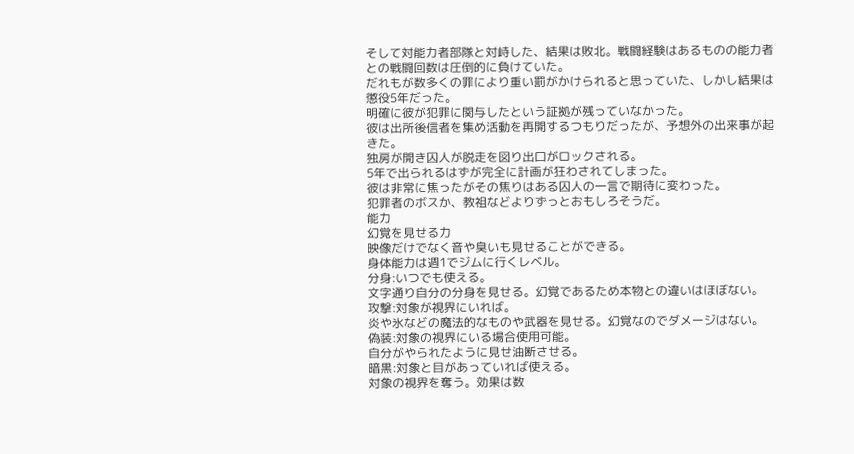そして対能力者部隊と対峙した、結果は敗北。戦闘経験はあるものの能力者との戦闘回数は圧倒的に負けていた。
だれもが数多くの罪により重い罰がかけられると思っていた、しかし結果は懲役5年だった。
明確に彼が犯罪に関与したという証拠が残っていなかった。
彼は出所後信者を集め活動を再開するつもりだったが、予想外の出来事が起きた。
独房が開き囚人が脱走を図り出口がロックされる。
5年で出られるはずが完全に計画が狂わされてしまった。
彼は非常に焦ったがその焦りはある囚人の一言で期待に変わった。
犯罪者のボスか、教祖などよりずっとおもしろそうだ。
能力
幻覚を見せる力
映像だけでなく音や臭いも見せることができる。
身体能力は週1でジムに行くレベル。
分身:いつでも使える。
文字通り自分の分身を見せる。幻覚であるため本物との違いはほぼない。
攻撃:対象が視界にいれば。
炎や氷などの魔法的なものや武器を見せる。幻覚なのでダメージはない。
偽装:対象の視界にいる場合使用可能。
自分がやられたように見せ油断させる。
暗黒:対象と目があっていれば使える。
対象の視界を奪う。効果は数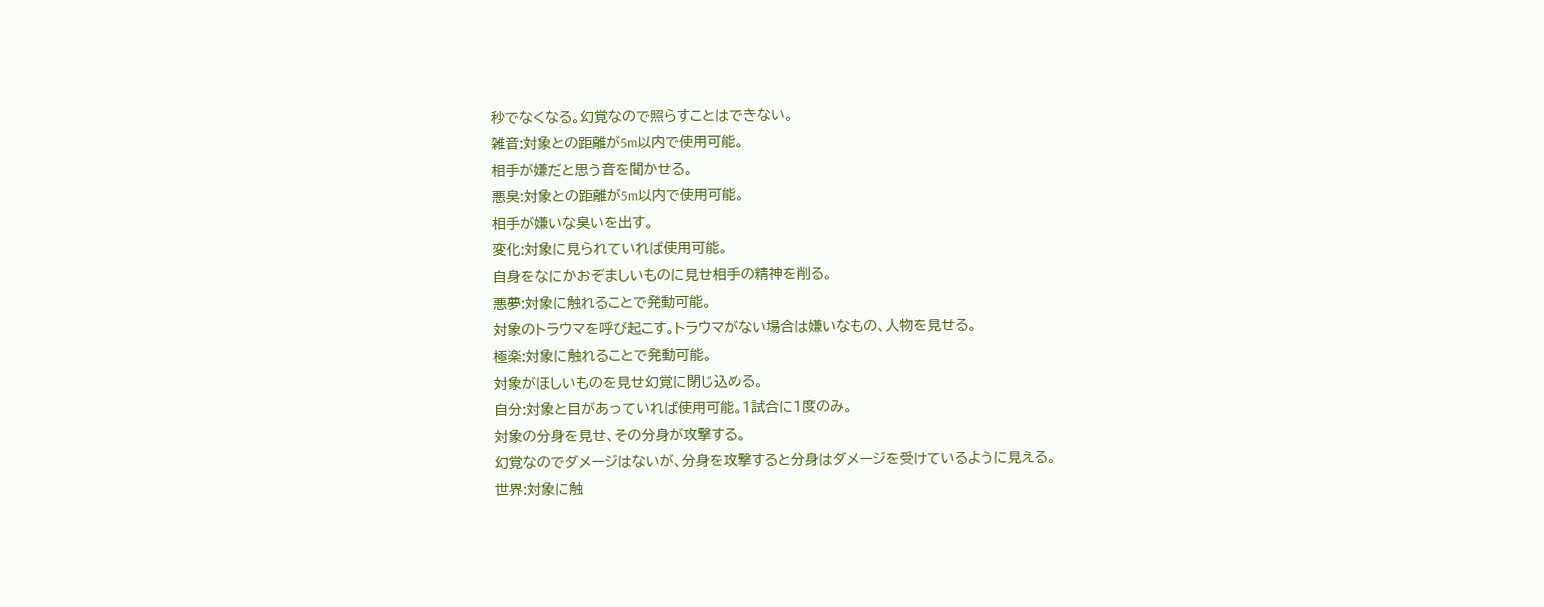秒でなくなる。幻覚なので照らすことはできない。
雑音:対象との距離が5m以内で使用可能。
相手が嫌だと思う音を聞かせる。
悪臭:対象との距離が5m以内で使用可能。
相手が嫌いな臭いを出す。
変化:対象に見られていれば使用可能。
自身をなにかおぞましいものに見せ相手の精神を削る。
悪夢:対象に触れることで発動可能。
対象のトラウマを呼び起こす。トラウマがない場合は嫌いなもの、人物を見せる。
極楽:対象に触れることで発動可能。
対象がほしいものを見せ幻覚に閉じ込める。
自分:対象と目があっていれば使用可能。1試合に1度のみ。
対象の分身を見せ、その分身が攻撃する。
幻覚なのでダメージはないが、分身を攻撃すると分身はダメージを受けているように見える。
世界:対象に触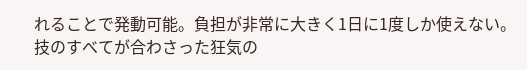れることで発動可能。負担が非常に大きく1日に1度しか使えない。
技のすべてが合わさった狂気の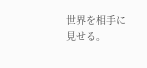世界を相手に見せる。